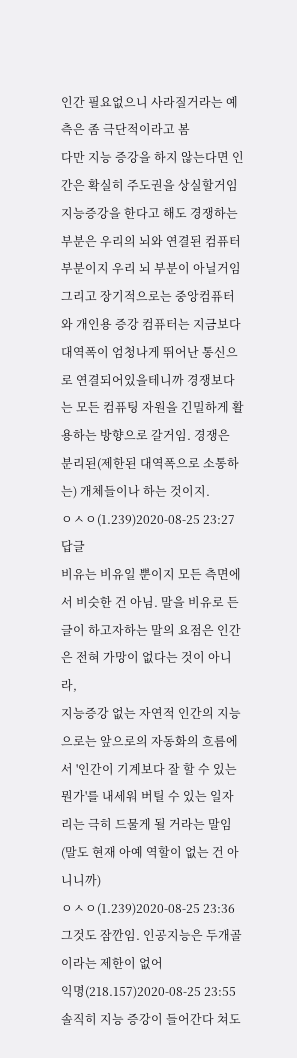인간 필요없으니 사라질거라는 예측은 좀 극단적이라고 봄
다만 지능 증강을 하지 않는다면 인간은 확실히 주도권을 상실할거임
지능증강을 한다고 해도 경쟁하는 부분은 우리의 뇌와 연결된 컴퓨터 부분이지 우리 뇌 부분이 아닐거임
그리고 장기적으로는 중앙컴퓨터와 개인용 증강 컴퓨터는 지금보다 대역폭이 엄청나게 뛰어난 통신으로 연결되어있을테니까 경쟁보다는 모든 컴퓨팅 자원을 긴밀하게 활용하는 방향으로 갈거임. 경쟁은 분리된(제한된 대역폭으로 소통하는) 개체들이나 하는 것이지.
ㅇㅅㅇ(1.239)2020-08-25 23:27
답글
비유는 비유일 뿐이지 모든 측면에서 비슷한 건 아님. 말을 비유로 든 글이 하고자하는 말의 요점은 인간은 전혀 가망이 없다는 것이 아니라,
지능증강 없는 자연적 인간의 지능으로는 앞으로의 자동화의 흐름에서 '인간이 기계보다 잘 할 수 있는 뭔가'를 내세워 버틸 수 있는 일자리는 극히 드물게 될 거라는 말임(말도 현재 아예 역할이 없는 건 아니니까)
ㅇㅅㅇ(1.239)2020-08-25 23:36
그것도 잠깐임. 인공지능은 두개골이라는 제한이 없어
익명(218.157)2020-08-25 23:55
솔직히 지능 증강이 들어간다 쳐도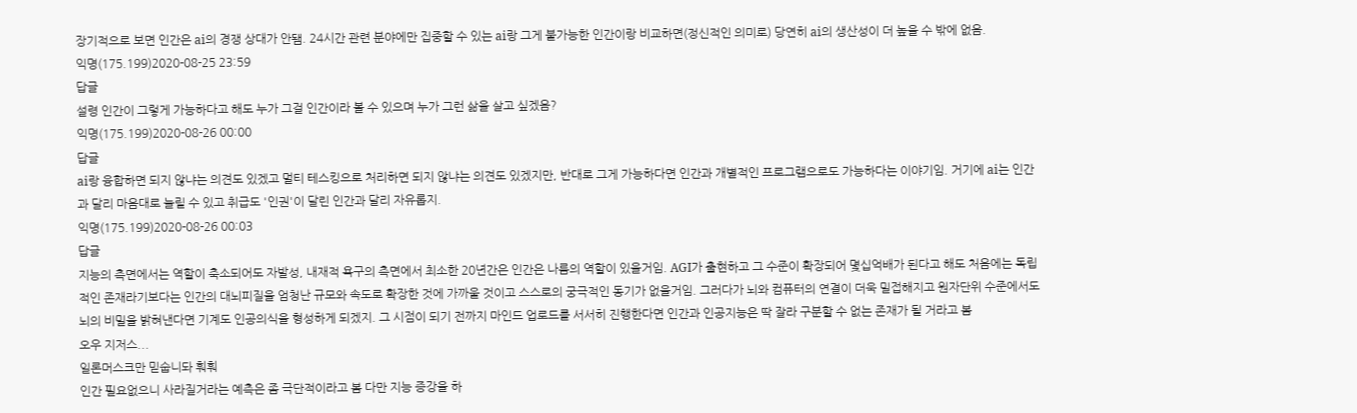장기적으로 보면 인간은 ai의 경쟁 상대가 안됌. 24시간 관련 분야에만 집중할 수 있는 ai랑 그게 불가능한 인간이랑 비교하면(정신적인 의미로) 당연히 ai의 생산성이 더 높을 수 밖에 없음.
익명(175.199)2020-08-25 23:59
답글
설령 인간이 그렇게 가능하다고 해도 누가 그걸 인간이라 볼 수 있으며 누가 그런 삶을 살고 싶겠음?
익명(175.199)2020-08-26 00:00
답글
ai랑 융합하면 되지 않냐는 의견도 있겠고 멀티 테스킹으로 처리하면 되지 않냐는 의견도 있겠지만, 반대로 그게 가능하다면 인간과 개별적인 프로그램으로도 가능하다는 이야기임. 거기에 ai는 인간과 달리 마음대로 늘릴 수 있고 취급도 '인권'이 달린 인간과 달리 자유롭지.
익명(175.199)2020-08-26 00:03
답글
지능의 측면에서는 역할이 축소되어도 자발성, 내재적 욕구의 측면에서 최소한 20년간은 인간은 나름의 역할이 있을거임. AGI가 출현하고 그 수준이 확장되어 몇십억배가 된다고 해도 처음에는 독립적인 존재라기보다는 인간의 대뇌피질을 엄청난 규모와 속도로 확장한 것에 가까울 것이고 스스로의 궁극적인 동기가 없을거임. 그러다가 뇌와 컴퓨터의 연결이 더욱 밀접해지고 원자단위 수준에서도 뇌의 비밀을 밝혀낸다면 기계도 인공의식을 형성하게 되겠지. 그 시점이 되기 전까지 마인드 업로드를 서서히 진행한다면 인간과 인공지능은 딱 잘라 구분할 수 없는 존재가 될 거라고 봄
오우 지저스...
일론머스크만 믿숩니돠 훠훠
인간 필요없으니 사라질거라는 예측은 좀 극단적이라고 봄 다만 지능 증강을 하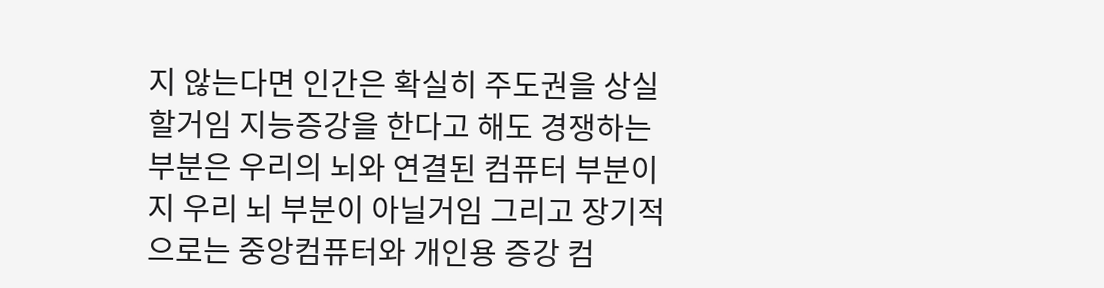지 않는다면 인간은 확실히 주도권을 상실할거임 지능증강을 한다고 해도 경쟁하는 부분은 우리의 뇌와 연결된 컴퓨터 부분이지 우리 뇌 부분이 아닐거임 그리고 장기적으로는 중앙컴퓨터와 개인용 증강 컴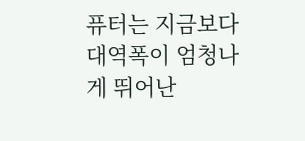퓨터는 지금보다 대역폭이 엄청나게 뛰어난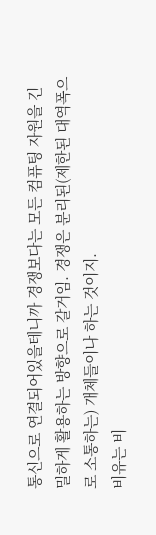통신으로 연결되어있을테니까 경쟁보다는 모든 컴퓨팅 자원을 긴밀하게 활용하는 방향으로 갈거임. 경쟁은 분리된(제한된 대역폭으로 소통하는) 개체들이나 하는 것이지.
비유는 비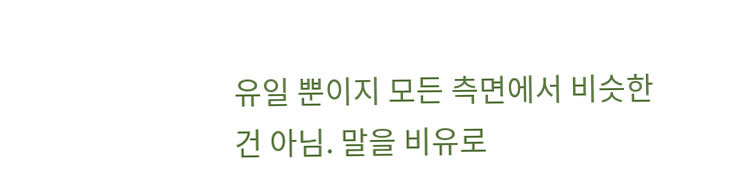유일 뿐이지 모든 측면에서 비슷한 건 아님. 말을 비유로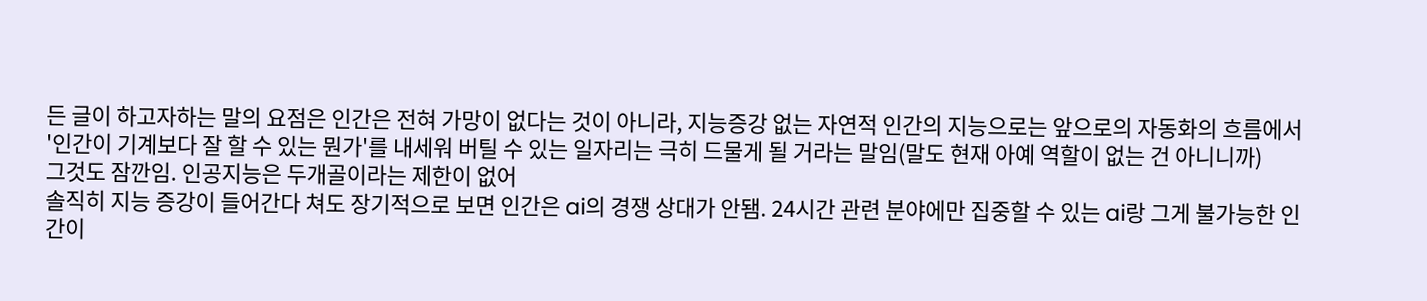든 글이 하고자하는 말의 요점은 인간은 전혀 가망이 없다는 것이 아니라, 지능증강 없는 자연적 인간의 지능으로는 앞으로의 자동화의 흐름에서 '인간이 기계보다 잘 할 수 있는 뭔가'를 내세워 버틸 수 있는 일자리는 극히 드물게 될 거라는 말임(말도 현재 아예 역할이 없는 건 아니니까)
그것도 잠깐임. 인공지능은 두개골이라는 제한이 없어
솔직히 지능 증강이 들어간다 쳐도 장기적으로 보면 인간은 ai의 경쟁 상대가 안됌. 24시간 관련 분야에만 집중할 수 있는 ai랑 그게 불가능한 인간이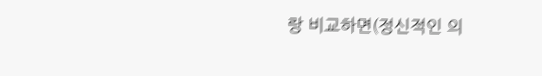랑 비교하면(정신적인 의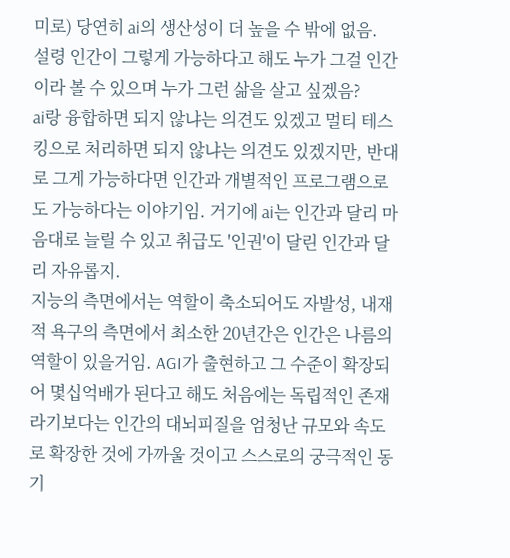미로) 당연히 ai의 생산성이 더 높을 수 밖에 없음.
설령 인간이 그렇게 가능하다고 해도 누가 그걸 인간이라 볼 수 있으며 누가 그런 삶을 살고 싶겠음?
ai랑 융합하면 되지 않냐는 의견도 있겠고 멀티 테스킹으로 처리하면 되지 않냐는 의견도 있겠지만, 반대로 그게 가능하다면 인간과 개별적인 프로그램으로도 가능하다는 이야기임. 거기에 ai는 인간과 달리 마음대로 늘릴 수 있고 취급도 '인권'이 달린 인간과 달리 자유롭지.
지능의 측면에서는 역할이 축소되어도 자발성, 내재적 욕구의 측면에서 최소한 20년간은 인간은 나름의 역할이 있을거임. AGI가 출현하고 그 수준이 확장되어 몇십억배가 된다고 해도 처음에는 독립적인 존재라기보다는 인간의 대뇌피질을 엄청난 규모와 속도로 확장한 것에 가까울 것이고 스스로의 궁극적인 동기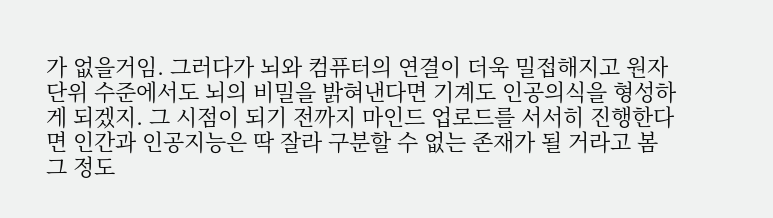가 없을거임. 그러다가 뇌와 컴퓨터의 연결이 더욱 밀접해지고 원자단위 수준에서도 뇌의 비밀을 밝혀낸다면 기계도 인공의식을 형성하게 되겠지. 그 시점이 되기 전까지 마인드 업로드를 서서히 진행한다면 인간과 인공지능은 딱 잘라 구분할 수 없는 존재가 될 거라고 봄
그 정도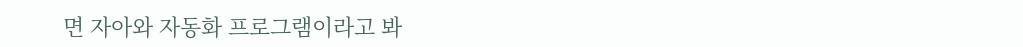면 자아와 자동화 프로그램이라고 봐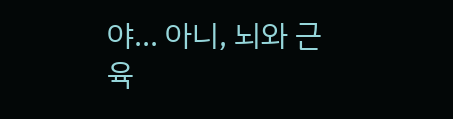야... 아니, 뇌와 근육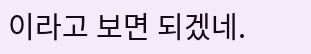이라고 보면 되겠네.